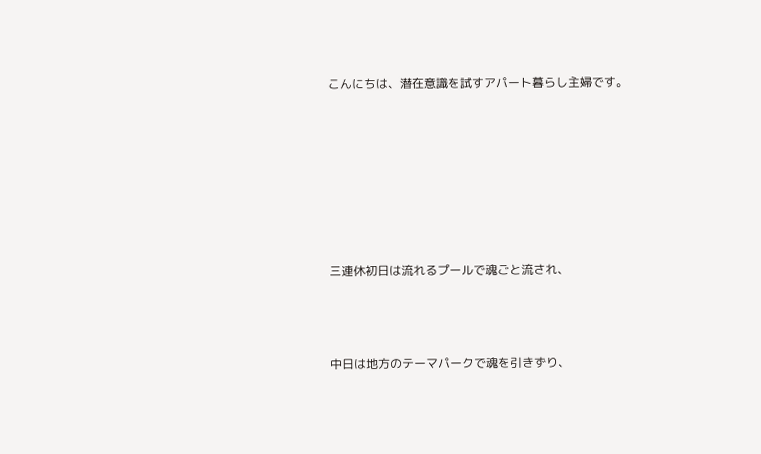こんにちは、潜在意識を試すアパート暮らし主婦です。







三連休初日は流れるプールで魂ごと流され、



中日は地方のテーマパークで魂を引きずり、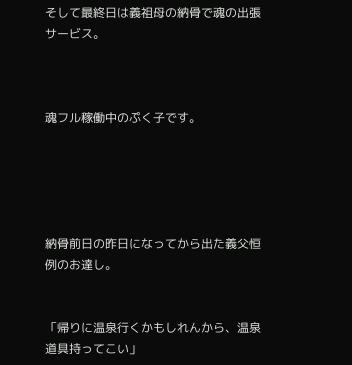そして最終日は義祖母の納骨で魂の出張サービス。



魂フル稼働中のぷく子です。





納骨前日の昨日になってから出た義父恒例のお達し。


「帰りに温泉行くかもしれんから、温泉道具持ってこい」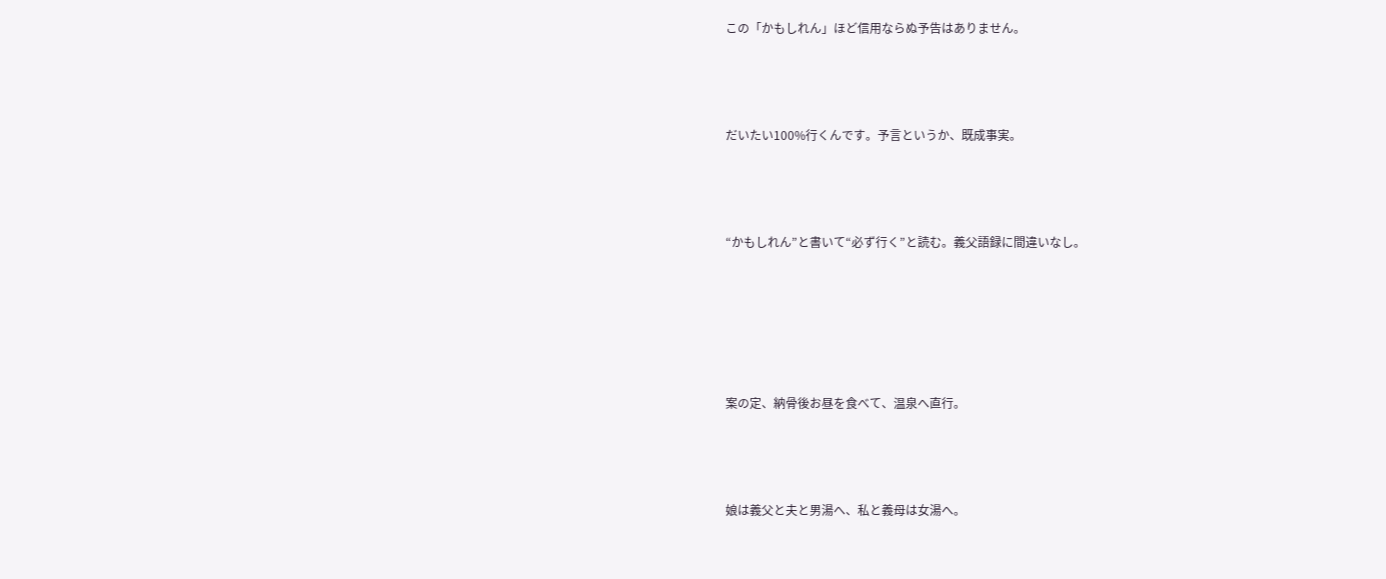この「かもしれん」ほど信用ならぬ予告はありません。



だいたい100%行くんです。予言というか、既成事実。



“かもしれん”と書いて“必ず行く”と読む。義父語録に間違いなし。





案の定、納骨後お昼を食べて、温泉へ直行。



娘は義父と夫と男湯へ、私と義母は女湯へ。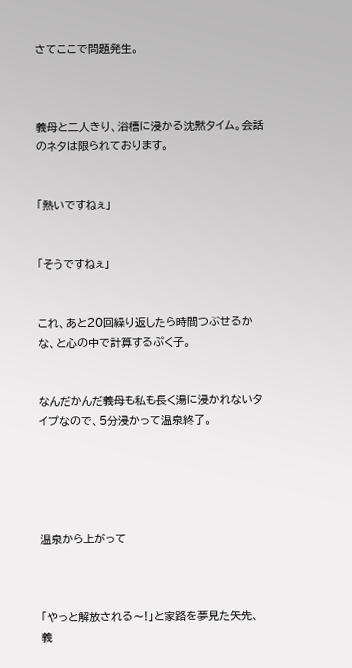さてここで問題発生。



義母と二人きり、浴槽に浸かる沈黙タイム。会話のネタは限られております。


「熱いですねぇ」


「そうですねぇ」


これ、あと20回繰り返したら時間つぶせるかな、と心の中で計算するぷく子。


なんだかんだ義母も私も長く湯に浸かれないタイプなので、5分浸かって温泉終了。





温泉から上がって



「やっと解放される〜!」と家路を夢見た矢先、義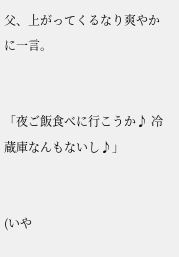父、上がってくるなり爽やかに一言。


「夜ご飯食べに行こうか♪ 冷蔵庫なんもないし♪」


(いや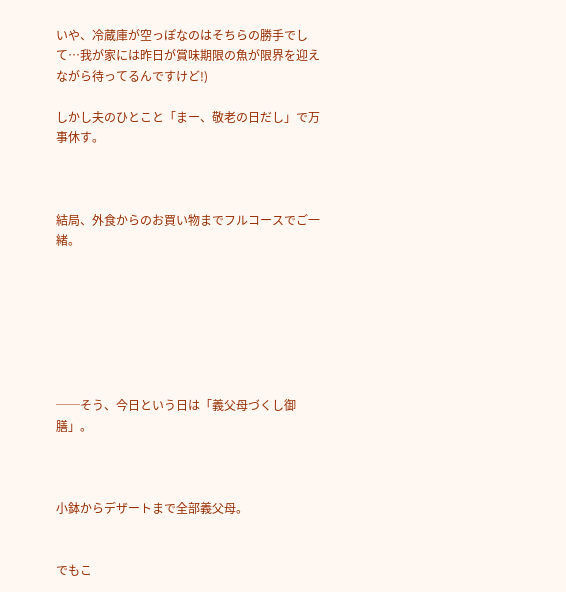いや、冷蔵庫が空っぽなのはそちらの勝手でして…我が家には昨日が賞味期限の魚が限界を迎えながら待ってるんですけど!)

しかし夫のひとこと「まー、敬老の日だし」で万事休す。



結局、外食からのお買い物までフルコースでご一緒。







──そう、今日という日は「義父母づくし御膳」。



小鉢からデザートまで全部義父母。


でもこ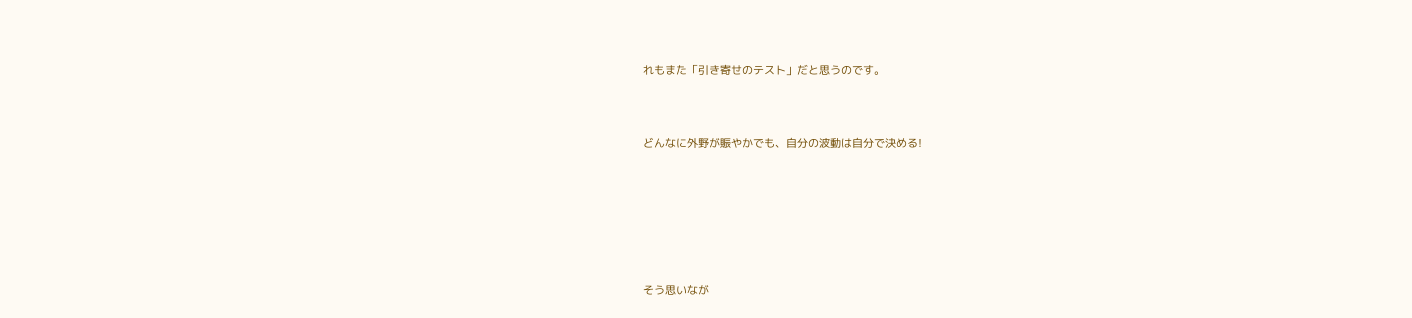れもまた「引き寄せのテスト」だと思うのです。



どんなに外野が賑やかでも、自分の波動は自分で決める!







そう思いなが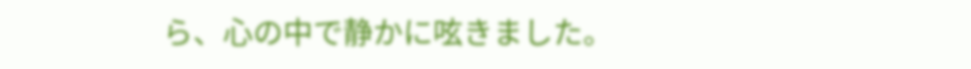ら、心の中で静かに呟きました。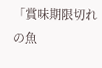「賞味期限切れの魚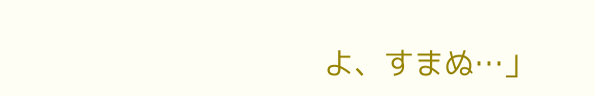よ、すまぬ…」